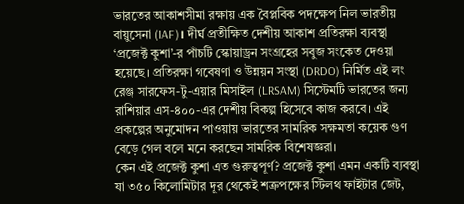ভারতের আকাশসীমা রক্ষায় এক বৈপ্লবিক পদক্ষেপ নিল ভারতীয় বায়ুসেনা (IAF)। দীর্ঘ প্রতীক্ষিত দেশীয় আকাশ প্রতিরক্ষা ব্যবস্থা ‘প্রজেক্ট কুশা’-র পাঁচটি স্কোয়াড্রন সংগ্রহের সবুজ সংকেত দেওয়া হয়েছে। প্রতিরক্ষা গবেষণা ও উন্নয়ন সংস্থা (DRDO) নির্মিত এই লং রেঞ্জ সারফেস-টু-এয়ার মিসাইল (LRSAM) সিস্টেমটি ভারতের জন্য রাশিয়ার এস-৪০০-এর দেশীয় বিকল্প হিসেবে কাজ করবে। এই প্রকল্পের অনুমোদন পাওয়ায় ভারতের সামরিক সক্ষমতা কয়েক গুণ বেড়ে গেল বলে মনে করছেন সামরিক বিশেষজ্ঞরা।
কেন এই প্রজেক্ট কুশা এত গুরুত্বপূর্ণ? প্রজেক্ট কুশা এমন একটি ব্যবস্থা যা ৩৫০ কিলোমিটার দূর থেকেই শত্রুপক্ষের স্টিলথ ফাইটার জেট,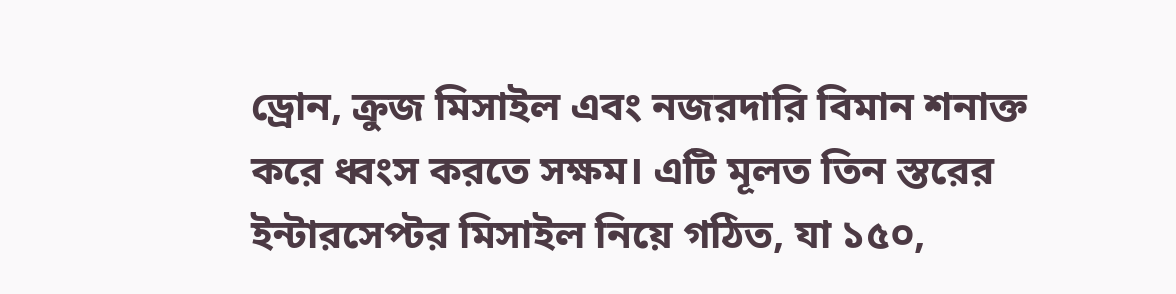ড্রোন, ক্রুজ মিসাইল এবং নজরদারি বিমান শনাক্ত করে ধ্বংস করতে সক্ষম। এটি মূলত তিন স্তরের ইন্টারসেপ্টর মিসাইল নিয়ে গঠিত, যা ১৫০,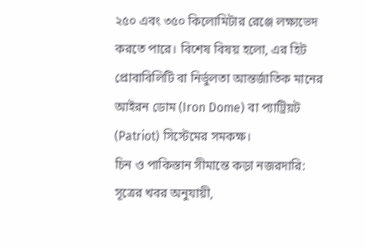২৫০ এবং ৩৫০ কিলোমিটার রেঞ্জে লক্ষ্যভেদ করতে পারে। বিশেষ বিষয় হলো, এর হিট প্রোবাবিলিটি বা নির্ভুলতা আন্তর্জাতিক মানের আইরন ডোম (Iron Dome) বা প্যাট্রিয়ট (Patriot) সিস্টেমের সমকক্ষ।
চিন ও পাকিস্তান সীমান্তে কড়া নজরদারি: সূত্রের খবর অনুযায়ী,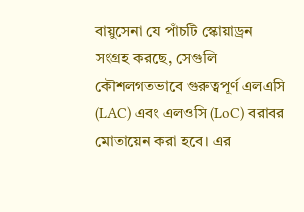বায়ুসেনা যে পাঁচটি স্কোয়াড্রন সংগ্রহ করছে, সেগুলি কৌশলগতভাবে গুরুত্বপূর্ণ এলএসি (LAC) এবং এলওসি (LoC) বরাবর মোতায়েন করা হবে। এর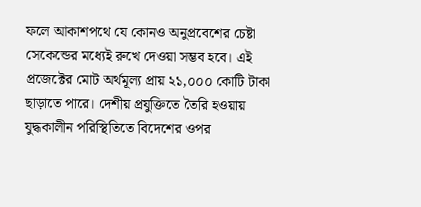ফলে আকাশপথে যে কোনও অনুপ্রবেশের চেষ্টা সেকেন্ডের মধ্যেই রুখে দেওয়া সম্ভব হবে। এই প্রজেক্টের মোট অর্থমূল্য প্রায় ২১,০০০ কোটি টাকা ছাড়াতে পারে। দেশীয় প্রযুক্তিতে তৈরি হওয়ায় যুদ্ধকালীন পরিস্থিতিতে বিদেশের ওপর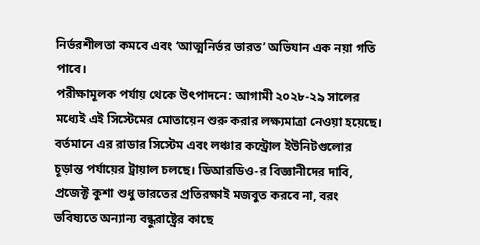নির্ভরশীলতা কমবে এবং ‘আত্মনির্ভর ভারত’ অভিযান এক নয়া গতি পাবে।
পরীক্ষামূলক পর্যায় থেকে উৎপাদনে: আগামী ২০২৮-২৯ সালের মধ্যেই এই সিস্টেমের মোতায়েন শুরু করার লক্ষ্যমাত্রা নেওয়া হয়েছে। বর্তমানে এর রাডার সিস্টেম এবং লঞ্চার কন্ট্রোল ইউনিটগুলোর চূড়ান্ত পর্যায়ের ট্রায়াল চলছে। ডিআরডিও-র বিজ্ঞানীদের দাবি, প্রজেক্ট কুশা শুধু ভারতের প্রতিরক্ষাই মজবুত করবে না, বরং ভবিষ্যতে অন্যান্য বন্ধুরাষ্ট্রের কাছে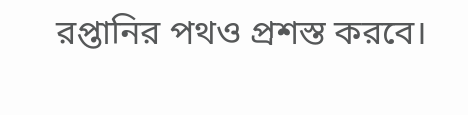রপ্তানির পথও প্রশস্ত করবে।